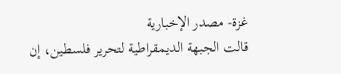غزة- مصدر الإخبارية
قالت الجبهة الديمقراطية لتحرير فلسطين، إن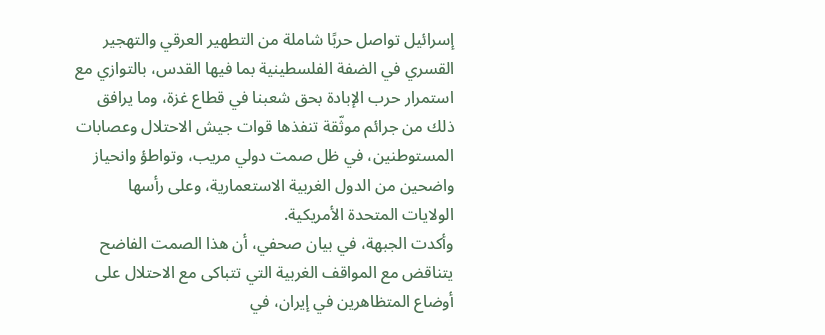إسرائيل تواصل حربًا شاملة من التطهير العرقي والتهجير القسري في الضفة الفلسطينية بما فيها القدس، بالتوازي مع استمرار حرب الإبادة بحق شعبنا في قطاع غزة، وما يرافق ذلك من جرائم موثّقة تنفذها قوات جيش الاحتلال وعصابات المستوطنين، في ظل صمت دولي مريب، وتواطؤ وانحياز واضحين من الدول الغربية الاستعمارية، وعلى رأسها الولايات المتحدة الأمريكية.
وأكدت الجبهة، في بيان صحفي، أن هذا الصمت الفاضح يتناقض مع المواقف الغربية التي تتباكى مع الاحتلال على أوضاع المتظاهرين في إيران، في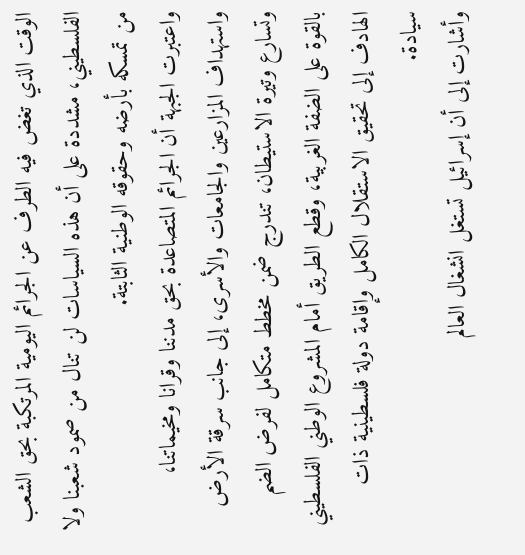الوقت الذي تغض فيه الطرف عن الجرائم اليومية المرتكبة بحق الشعب الفلسطيني، مشددة على أن هذه السياسات لن تنال من صمود شعبنا ولا من تمسكه بأرضه وحقوقه الوطنية الثابتة.
واعتبرت الجبهة أن الجرائم المتصاعدة بحق مدننا وقرانا ومخيماتنا، واستهداف المزارعين والجامعات والأسرى، إلى جانب سرقة الأرض وتسارع وتيرة الاستيطان، تندرج ضمن مخطط متكامل لفرض الضم بالقوة على الضفة الغربية، وقطع الطريق أمام المشروع الوطني الفلسطيني الهادف إلى تحقيق الاستقلال الكامل وإقامة دولة فلسطينية ذات سيادة.
وأشارت إلى أن إسرائيل تستغل انشغال العالم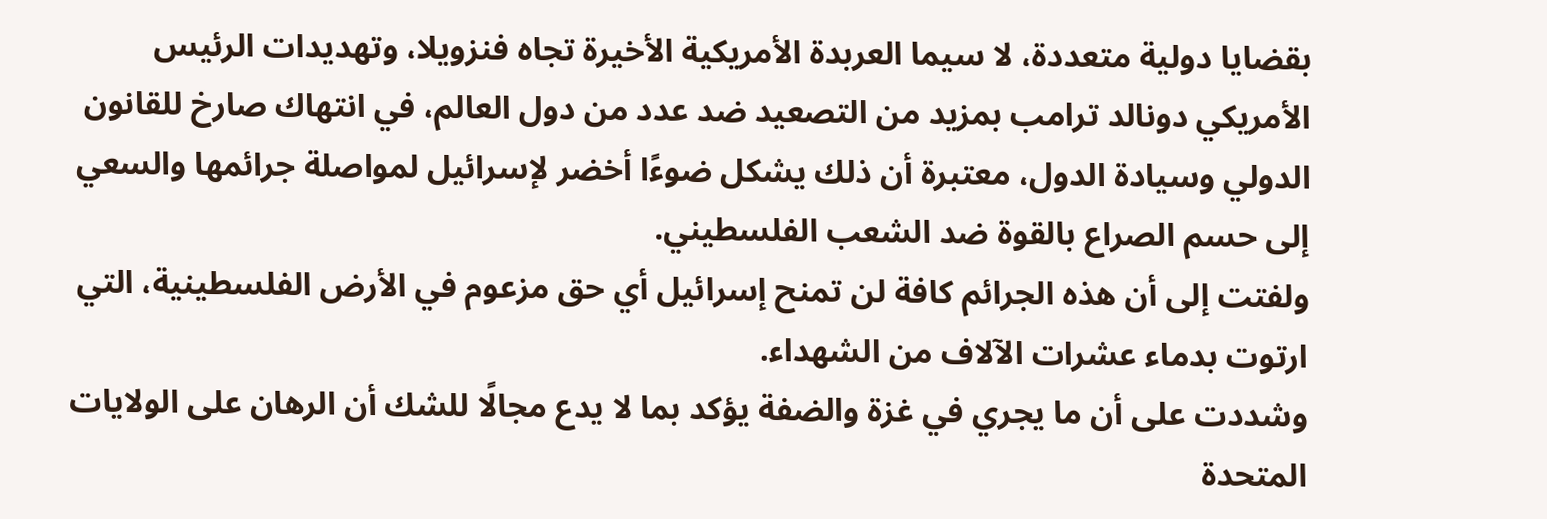بقضايا دولية متعددة، لا سيما العربدة الأمريكية الأخيرة تجاه فنزويلا، وتهديدات الرئيس الأمريكي دونالد ترامب بمزيد من التصعيد ضد عدد من دول العالم، في انتهاك صارخ للقانون الدولي وسيادة الدول، معتبرة أن ذلك يشكل ضوءًا أخضر لإسرائيل لمواصلة جرائمها والسعي إلى حسم الصراع بالقوة ضد الشعب الفلسطيني.
ولفتت إلى أن هذه الجرائم كافة لن تمنح إسرائيل أي حق مزعوم في الأرض الفلسطينية، التي ارتوت بدماء عشرات الآلاف من الشهداء.
وشددت على أن ما يجري في غزة والضفة يؤكد بما لا يدع مجالًا للشك أن الرهان على الولايات المتحدة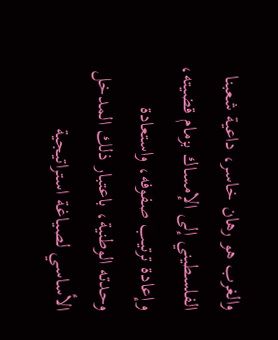والغرب هو رهان خاسر، داعية شعبنا الفلسطيني إلى الإمساك بزمام قضيته، وإعادة ترتيب صفوفه، واستعادة وحدته الوطنية، باعتبار ذلك المدخل الأساسي لصياغة استراتيجية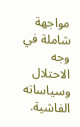مواجهة شاملة في وجه الاحتلال وسياساته الفاشية.